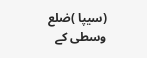(سیپا )ضلع وسطی کے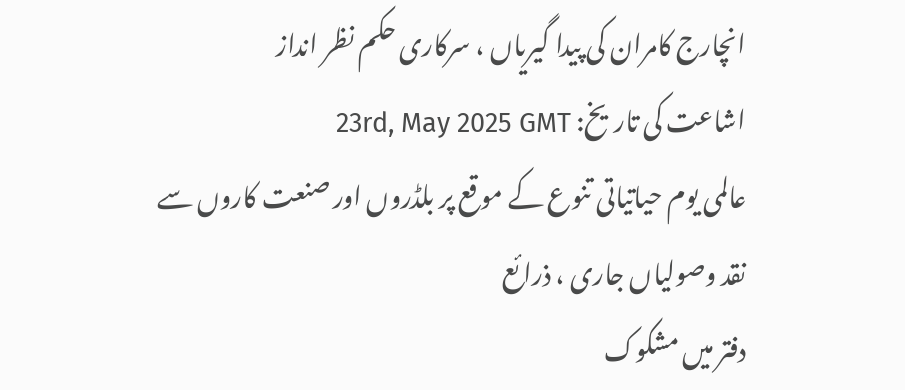انچارج کامران کی پیدا گیریاں ، سرکاری حکم نظر انداز
اشاعت کی تاریخ: 23rd, May 2025 GMT
عالمی یوم حیاتیاتی تنوع کے موقع پر بلڈروں اور صنعت کاروں سے نقد وصولیاں جاری ، ذرائع
دفتر میں مشکوک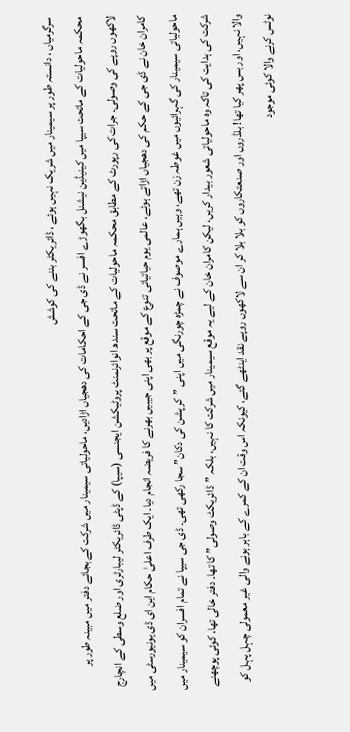سرگرمیاں ، دانستہ طور پر سیمینار میں شریک نہیں ہوئے ، ڈائریکٹر بننے کی کوشش
محکمہ ماحولیات کے ماتحت سیپا میں کینیڈین نیشنل بگھوڑے افسر نے ڈی جی کے احکامات کی دھجیاں اڑادیں، ماحولیاتی سیمینار میں شرکت کے بجائے دفتر میں مبینہ طور پر لاکھوں روپے کی وصولی۔ جرات کی رپورٹ کے مطابق محکمہ ماحولیات کے ماتحت سندھ انوائرنمنٹ پروٹیکشن ایجنسی (سیپا) کے ڈپٹی ڈائریکٹر لیبارٹری اور ضلع وسطی کے انچارج کامران خان نے ڈی جی کے حکم کی دھجیاں اڑاتے ہوئے، عالمی یوم حیاتیاتی تنوع کے موقع پر بھی اپنی جیبیں بھرنے کا فریضہ انجام دیا۔ ایک طرف اعلیٰ حکام این ای ڈی یونیورسٹی میں ماحولیاتی سیمینار کی گہرائیوں میں غوطہ زن تھے، وہیں ہمارے موصوف نے چمڑہ چورنگی میں اپنی ”کرپشن کی دکان” سجا رکھی تھی۔ ڈی جی سیپا نے تمام افسران کو سیمینار میں شرکت کی ہدایت کی تاکہ وہ ماحولیاتی شعور بیدار کریں، لیکن کامران خان کے لیے یہ موقع سیمینار میں شرکت کا نہیں، بلکہ ”ڈائریکٹ وصولی” کا تھا۔ دفتر خالی تھا، کوئی پوچھنے والا نہیں، اور بس پھر کیا تھا! بلڈروں اور صنعتکاروں کو بلا بلا کر ان سے لاکھوں روپے نقد اینٹھے گئے، کیونکہ اس وقت ان کے کمرے کے باہر ہونے والی غیر معمولی چہل پہل کو نوٹس کرنے والا کوئی موجود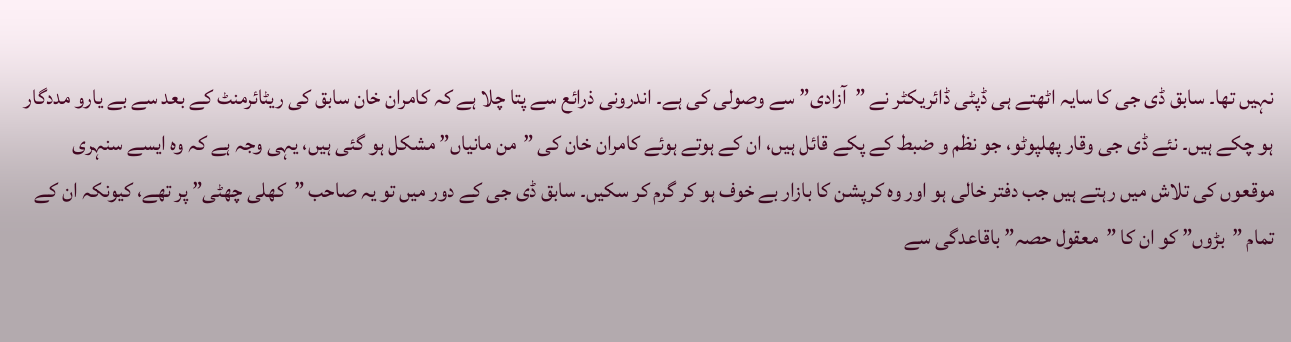نہیں تھا۔ سابق ڈی جی کا سایہ اٹھتے ہی ڈپٹی ڈائریکٹر نے ”آزادی” سے وصولی کی ہے۔ اندرونی ذرائع سے پتا چلا ہے کہ کامران خان سابق کی ریٹائرمنٹ کے بعد سے بے یارو مددگار ہو چکے ہیں۔ نئے ڈی جی وقار پھلپوٹو، جو نظم و ضبط کے پکے قائل ہیں، ان کے ہوتے ہوئے کامران خان کی ”من مانیاں” مشکل ہو گئی ہیں، یہی وجہ ہے کہ وہ ایسے سنہری موقعوں کی تلاش میں رہتے ہیں جب دفتر خالی ہو اور وہ کرپشن کا بازار بے خوف ہو کر گرم کر سکیں۔ سابق ڈی جی کے دور میں تو یہ صاحب ”کھلی چھٹی” پر تھے، کیونکہ ان کے تمام ”بڑوں” کو ان کا ”معقول حصہ” باقاعدگی سے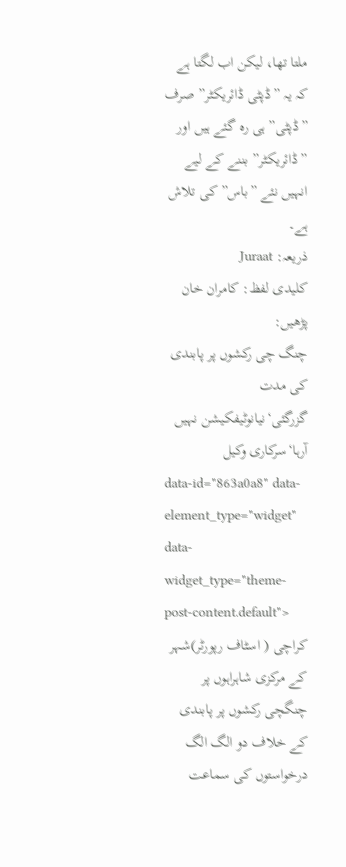ملتا تھا، لیکن اب لگتا ہے کہ یہ ”ڈپٹی ڈائریکٹر” صرف ”ڈپٹی” ہی رہ گئے ہیں اور ”ڈائریکٹر” بننے کے لیے انہیں نئے ”باس” کی تلاش ہے۔
ذریعہ: Juraat
کلیدی لفظ: کامران خان
پڑھیں:
چنگ چی رکشوں پر پابندی کی مدت گزرگئی‘نیانوٹیفکیشن نہیں آرہا‘سرکاری وکیل
data-id="863a0a8" data-element_type="widget" data-widget_type="theme-post-content.default">
کراچی ( اسٹاف رپورٹر)شہر کے مرکزی شاہراہوں پر چنگچی رکشوں پر پابندی کے خلاف دو الگ الگ درخواستوں کی سماعت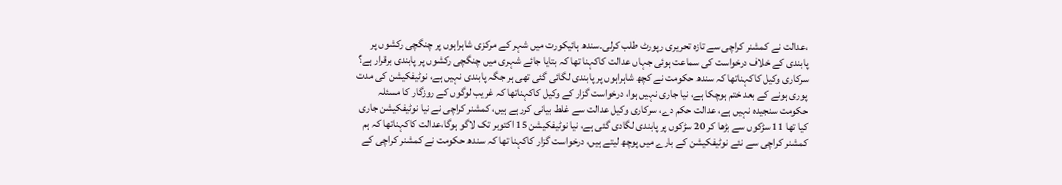،عدالت نے کمشنر کراچی سے تازہ تحریری رپورٹ طلب کرلی۔سندھ ہائیکورت میں شہر کے مرکزی شاہراہوں پر چنگچی رکشوں پر پابندی کے خلاف درخواست کی سماعت ہوئی جہاں عدالت کاکہنا تھا کہ بتایا جائے شہری میں چنگچی رکشوں پر پابندی برقرار ہے؟ سرکاری وکیل کاکہناتھا کہ سندھ حکومت نے کچھ شاہراہوں پر پابندی لگائی گئی تھی ہر جگہ پابندی نہیں ہے، نوٹیفکیشن کی مدت پوری ہونے کے بعد ختم ہوچکا ہے، نیا جاری نہیں ہوا، درخواست گزار کے وکیل کاکہناتھا کہ غریب لوگوں کے روزگار کا مسئلہ حکومت سنجیدہ نہیں ہے، عدالت حکم دے، سرکاری وکیل عدالت سے غلط بیانی کررہے ہیں، کمشنر کراچی نے نیا نوٹیفکیشن جاری کیا تھا 11 سڑکوں سے بڑھا کر 20 سڑکوں پر پابندی لگادی گئی ہے، نیا نوٹیفکیشن 15 اکتوبر تک لاگو ہوگا،عدالت کاکہناتھا کہ ہم کمشنر کراچی سے نئے نوٹیفکیشن کے بارے میں پوچھ لیتے ہیں، درخواست گزار کاکہنا تھا کہ سندھ حکومت نے کمشنر کراچی کے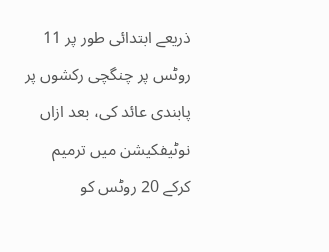ذریعے ابتدائی طور پر 11 روٹس پر چنگچی رکشوں پر پابندی عائد کی، بعد ازاں نوٹیفکیشن میں ترمیم کرکے 20 روٹس کو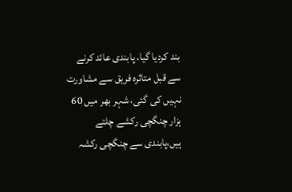بند کردیا گیا، پابندی عائد کرنے سے قبل متاثرہ فریق سے مشاورت نہیں کی گئی، شہر بھر میں 60 ہزار چنگچی رکشے چلتے ہیں،پابندی سے چنگچی رکشہ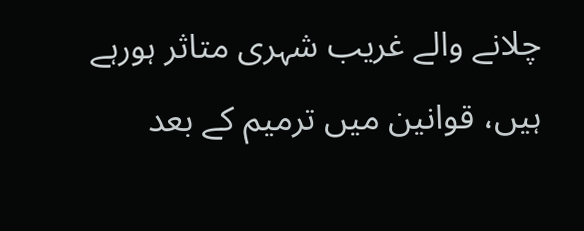چلانے والے غریب شہری متاثر ہورہے ہیں، قوانین میں ترمیم کے بعد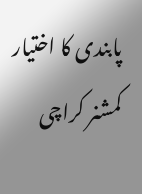پابندی کا اختیار کمشنر کراچی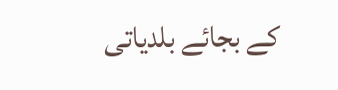کے بجائے بلدیاتی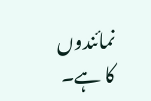نمائندوں کا ہے۔